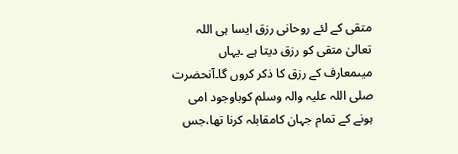متقی کے لئے روحانی رزق ایسا ہی اللہ تعالیٰ متقی کو رزق دیتا ہے ۔یہاں میںمعارف کے رزق کا ذکر کروں گا۔آنحضرت صلی اللہ علیہ والہ وسلم کوباوجود امی ہونے کے تمام جہان کامقابلہ کرنا تھا،جس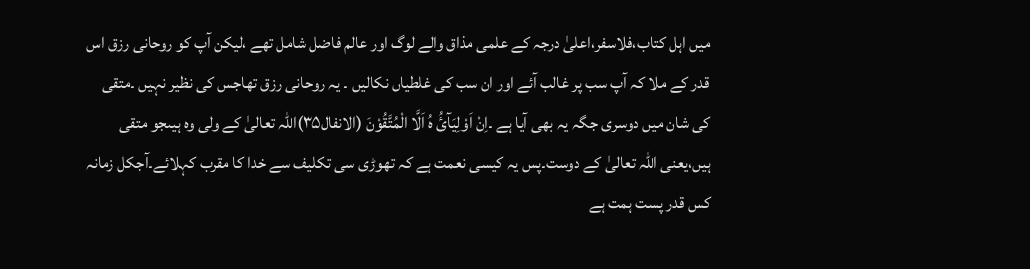میں اہل کتاب،فلاسفر،اعلیٰ درجہ کے علمی مذاق والے لوگ اور عالم فاضل شامل تھے ،لیکن آپ کو روحانی رزق اس قدر کے ملا کہ آپ سب پر غالب آئے اور ان سب کی غلطیاں نکالیں ۔ یہ روحانی رزق تھاجس کی نظیر نہیں ۔متقی کی شان میں دوسری جگہ یہ بھی آیا ہے ۔اِنْ اَوْلِیَآئُ ہُ اَلَّا الْمُتَّقُوْنَ (الانفال۳۵)اللہ تعالیٰ کے ولی وہ ہیںجو متقی ہیں،یعنی اللہ تعالیٰ کے دوست۔پس یہ کیسی نعمت ہے کہ تھوڑی سی تکلیف سے خدا کا مقرب کہلائے۔آجکل زمانہ کس قدر پست ہمت ہے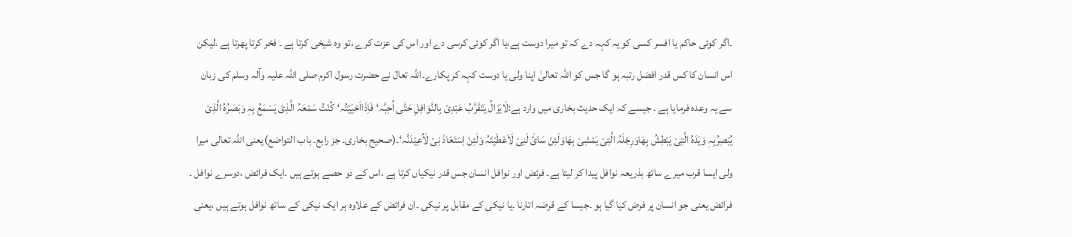۔اگر کوئی حاکم یا افسر کسی کو یہ کہہ دے کہ تو میرا دوست ہے،یا اگر کوئی کرسی دے اور اس کی عزت کرے ،تو وہ شیخی کرتا ہے ۔ فخر کرتا پھرتا ہے ،لیکن اس انسان کا کس قدر افضل رتبہ ہو گا جس کو اللہ تعالیٰ اپنا ولی یا دوست کہہ کر پکارے۔اللہ تعالٰ نے حضرت رسول اکرم صلی اللہ علیہ وآلہ وسلم کی زبان سے یہ وعدہ فرمایا ہے ۔ جیسے کہ ایک حدیث بخاری میں وارد ہے:لَایَزَالُ یَتَقَرَّبُ عَبْدِیْ بِالنَّوَافِلِ حَتّٰی اُحِبَّہ‘ فَاِذَااَحْیَیْتُہ‘ کُنْتُ سَمْعَہُ الَّذِیْ یَسْمَعُ بِہٖ وَبَصَرُہُ الَّذِیْ یُبْصِرُبِہٖ وَیَدَہُ الَّتِیْ یَبْطِشُ بِھَاوَرِجْلَہُ الَّتِیْ یَمْشِیْ بِھَاوَلَئِنْ سَائَ لَنِیْ لَاَعْطَیْتَہُ وَلَئِنْ اِسْتَعَاذَ نِیْ لَاُعِیْدَنَّہ‘۔(صحیح بخاری۔ جز رابع۔ باب التواضع)یعنی اللہ تعالی میرا ولی ایسا قرب میرے ساتھ بذریعہ نوافل پیدا کر لیتا ہے۔ فرئض اور نوافل انسان جس قدر نیکیاں کرتا ہے ،اس کے دو حصے ہوتے ہیں ۔ایک فرائض ،دوسرے نوافل ۔ فرائض یعنی جو انسان پر فرض کیا گیا ہو ۔جیسا کے قرضہ اتارنا ۔یا نیکی کے مقابل پر نیکی ۔ان فرائض کے علاوہ ہر ایک نیکی کے ساتھ نوافل ہوتے ہیں ،یعنی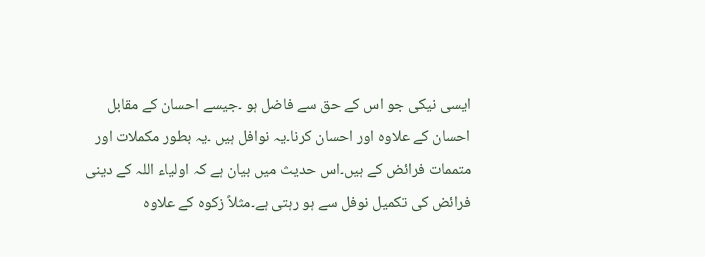ایسی نیکی جو اس کے حق سے فاضل ہو ۔جیسے احسان کے مقابل احسان کے علاوہ اور احسان کرنا۔یہ نوافل ہیں ۔یہ بطور مکملات اور متممات فرائض کے ہیں۔اس حدیث میں بیان ہے کہ اولیاء اللہ کے دینی فرائض کی تکمیل نوفل سے ہو رہتی ہے۔مثلاً زکوہ کے علاوہ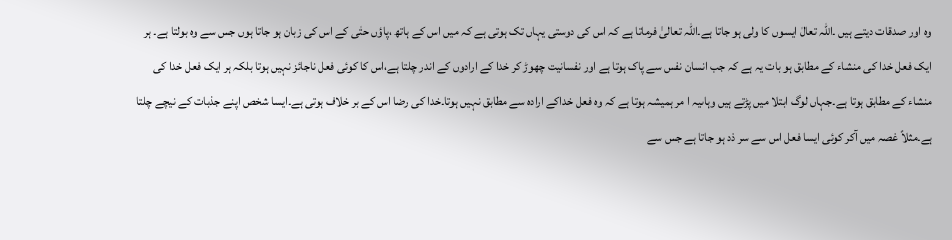وہ اور صدقات دیتے ہیں ۔اللہ تعالٰ ایسوں کا ولی ہو جاتا ہے۔اللہ تعالیٰ فرماتا ہے کہ اس کی دوستی یہاں تک ہوتی ہے کہ میں اس کے ہاتھ ،پاؤں حتٰی کے اس کی زبان ہو جاتا ہوں جس سے وہ بولتا ہے۔ ہر ایک فعل خدا کی منشاء کے مطابق ہو بات یہ ہے کہ جب انسان نفس سے پاک ہوتا ہے اور نفسانیت چھوڑ کر خدا کے ارادوں کے اندر چلتا ہے،اس کا کوئی فعل ناجائز نہیں ہوتا بلکہ ہر ایک فعل خدا کی منشاء کے مطابق ہوتا ہے۔جہاں لوگ ابتلا میں پڑتے ہیں وہاںیہ ا مر ہمیشہ ہوتا ہے کہ وہ فعل خداکے ارادہ سے مطابق نہیں ہوتا۔خدا کی رضا اس کے بر خلاف ہوتی ہے۔ایسا شخص اپنے جذبات کے نیچے چلتا ہے۔مثلاً غصہ میں آکر کوئی ایسا فعل اس سے سر ذد ہو جاتا ہے جس سے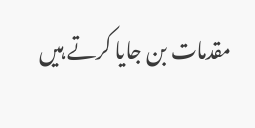مقدمات بن جایا کرتے ہیں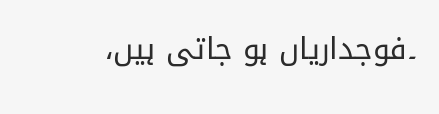۔فوجداریاں ہو جاتی ہیں،